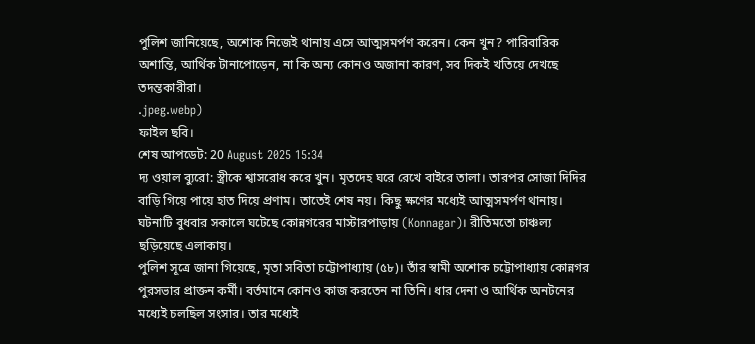পুলিশ জানিয়েছে, অশোক নিজেই থানায় এসে আত্মসমর্পণ করেন। কেন খুন? পারিবারিক অশান্তি, আর্থিক টানাপোড়েন, না কি অন্য কোনও অজানা কারণ, সব দিকই খতিয়ে দেখছে তদন্তকারীরা।
.jpeg.webp)
ফাইল ছবি।
শেষ আপডেট: 20 August 2025 15:34
দ্য ওয়াল ব্যুরো: স্ত্রীকে শ্বাসরোধ করে খুন। মৃতদেহ ঘরে রেখে বাইরে তালা। তারপর সোজা দিদির বাড়ি গিয়ে পায়ে হাত দিয়ে প্রণাম। তাতেই শেষ নয়। কিছু ক্ষণের মধ্যেই আত্মসমর্পণ থানায়। ঘটনাটি বুধবার সকালে ঘটেছে কোন্নগরের মাস্টারপাড়ায় (Konnagar)। রীতিমতো চাঞ্চল্য ছড়িয়েছে এলাকায়।
পুলিশ সূত্রে জানা গিয়েছে, মৃতা সবিতা চট্টোপাধ্যায় (৫৮)। তাঁর স্বামী অশোক চট্টোপাধ্যায় কোন্নগর পুরসভার প্রাক্তন কর্মী। বর্তমানে কোনও কাজ করতেন না তিনি। ধার দেনা ও আর্থিক অনটনের মধ্যেই চলছিল সংসার। তার মধ্যেই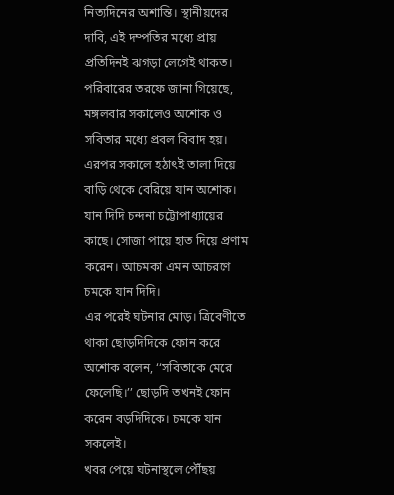নিত্যদিনের অশান্তি। স্থানীয়দের দাবি, এই দম্পতির মধ্যে প্রায় প্রতিদিনই ঝগড়া লেগেই থাকত।
পরিবারের তরফে জানা গিয়েছে, মঙ্গলবার সকালেও অশোক ও সবিতার মধ্যে প্রবল বিবাদ হয়। এরপর সকালে হঠাৎই তালা দিয়ে বাড়ি থেকে বেরিয়ে যান অশোক। যান দিদি চন্দনা চট্টোপাধ্যায়ের কাছে। সোজা পায়ে হাত দিয়ে প্রণাম করেন। আচমকা এমন আচরণে চমকে যান দিদি।
এর পরেই ঘটনার মোড়। ত্রিবেণীতে থাকা ছোড়দিদিকে ফোন করে অশোক বলেন, ‘‘সবিতাকে মেরে ফেলেছি।’’ ছোড়দি তখনই ফোন করেন বড়দিদিকে। চমকে যান সকলেই।
খবর পেয়ে ঘটনাস্থলে পৌঁছয়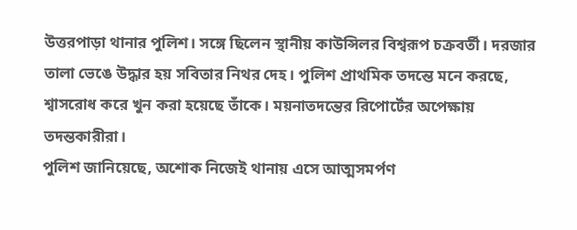উত্তরপাড়া থানার পুলিশ। সঙ্গে ছিলেন স্থানীয় কাউন্সিলর বিশ্বরূপ চক্রবর্তী। দরজার তালা ভেঙে উদ্ধার হয় সবিতার নিথর দেহ। পুলিশ প্রাথমিক তদন্তে মনে করছে, শ্বাসরোধ করে খুন করা হয়েছে তাঁকে। ময়নাতদন্তের রিপোর্টের অপেক্ষায় তদন্তকারীরা।
পুলিশ জানিয়েছে, অশোক নিজেই থানায় এসে আত্মসমর্পণ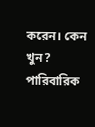করেন। কেন খুন? পারিবারিক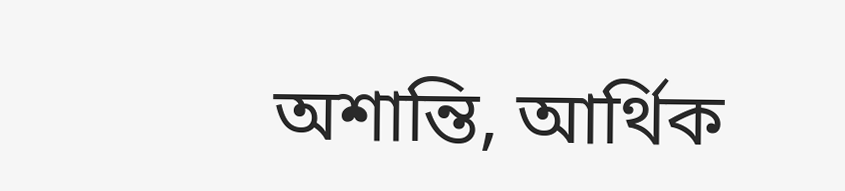অশান্তি, আর্থিক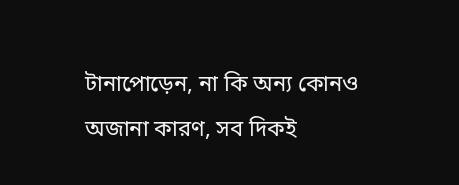টানাপোড়েন, না কি অন্য কোনও অজানা কারণ, সব দিকই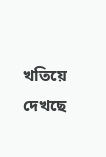খতিয়ে দেখছে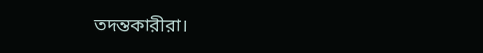তদন্তকারীরা।